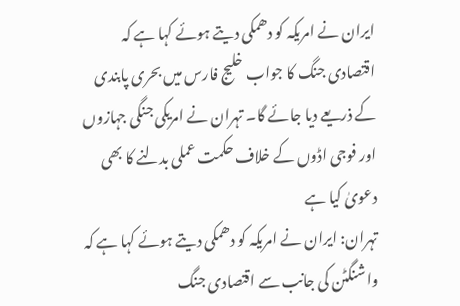ایران نے امریکہ کو دھمکی دیتے ہوئے کہا ہے کہ اقتصادی جنگ کا جواب خلیج فارس میں بحری پابندی کے ذریعے دیا جائے گا۔ تہران نے امریکی جنگی جہازوں اور فوجی اڈوں کے خلاف حکمت عملی بدلنے کا بھی دعویٰ کیا ہے
تہران: ایران نے امریکہ کو دھمکی دیتے ہوئے کہا ہے کہ واشنگٹن کی جانب سے اقتصادی جنگ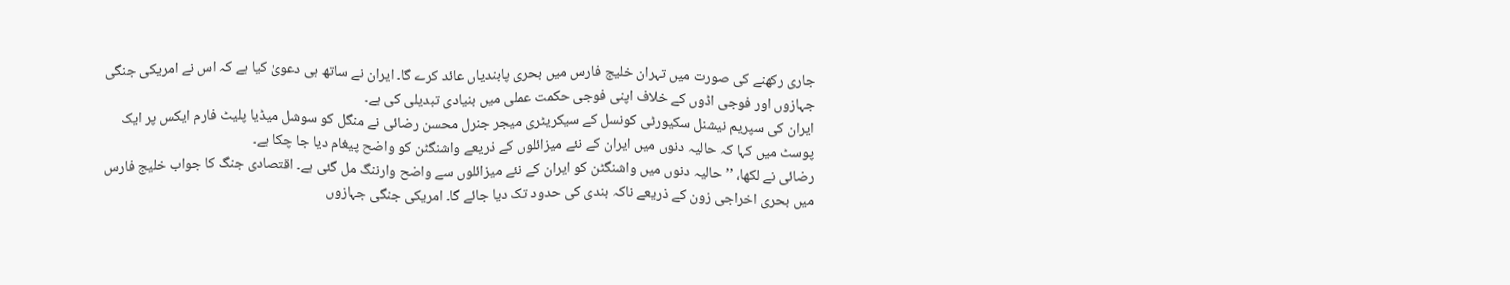جاری رکھنے کی صورت میں تہران خلیج فارس میں بحری پابندیاں عائد کرے گا۔ ایران نے ساتھ ہی دعویٰ کیا ہے کہ اس نے امریکی جنگی جہازوں اور فوجی اڈوں کے خلاف اپنی فوجی حکمت عملی میں بنیادی تبدیلی کی ہے۔
ایران کی سپریم نیشنل سکیورٹی کونسل کے سیکریٹری میجر جنرل محسن رضائی نے منگل کو سوشل میڈیا پلیٹ فارم ایکس پر ایک پوسٹ میں کہا کہ حالیہ دنوں میں ایران کے نئے میزائلوں کے ذریعے واشنگٹن کو واضح پیغام دیا جا چکا ہے۔
رضائی نے لکھا، ’’حالیہ دنوں میں واشنگٹن کو ایران کے نئے میزائلوں سے واضح وارننگ مل گئی ہے۔ اقتصادی جنگ کا جواب خلیج فارس میں بحری اخراجی زون کے ذریعے ناکہ بندی کی حدود تک دیا جائے گا۔ امریکی جنگی جہازوں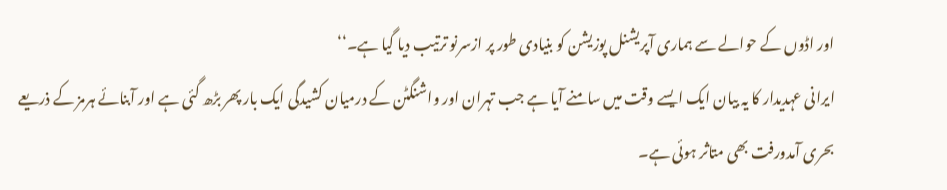اور اڈوں کے حوالے سے ہماری آپریشنل پوزیشن کو بنیادی طور پر ازسرنو ترتیب دیا گیا ہے۔‘‘
ایرانی عہدیدار کا یہ بیان ایک ایسے وقت میں سامنے آیا ہے جب تہران اور واشنگٹن کے درمیان کشیدگی ایک بار پھر بڑھ گئی ہے اور آبنائے ہرمز کے ذریعے بحری آمدورفت بھی متاثر ہوئی ہے۔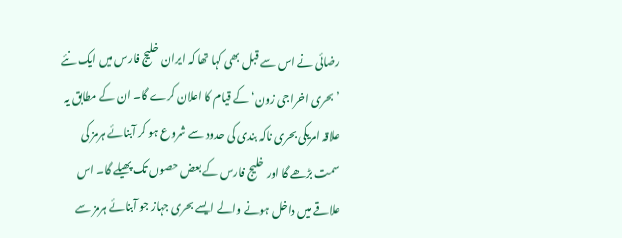رضائی نے اس سے قبل بھی کہا تھا کہ ایران خلیج فارس میں ایک نئے ’بحری اخراجی زون‘ کے قیام کا اعلان کرے گا۔ ان کے مطابق یہ علاقہ امریکی بحری ناکہ بندی کی حدود سے شروع ہو کر آبنائے ہرمز کی سمت بڑھے گا اور خلیج فارس کے بعض حصوں تک پھیلے گا۔ اس علاقے میں داخل ہونے والے ایسے بحری جہاز جو آبنائے ہرمز سے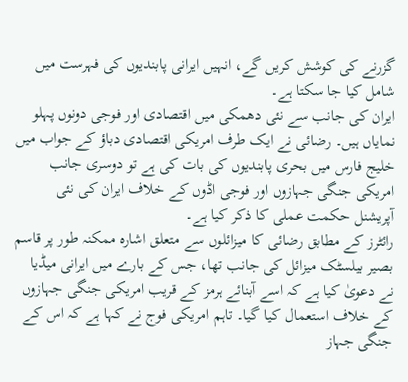گزرنے کی کوشش کریں گے، انہیں ایرانی پابندیوں کی فہرست میں شامل کیا جا سکتا ہے۔
ایران کی جانب سے نئی دھمکی میں اقتصادی اور فوجی دونوں پہلو نمایاں ہیں۔ رضائی نے ایک طرف امریکی اقتصادی دباؤ کے جواب میں خلیج فارس میں بحری پابندیوں کی بات کی ہے تو دوسری جانب امریکی جنگی جہازوں اور فوجی اڈوں کے خلاف ایران کی نئی آپریشنل حکمت عملی کا ذکر کیا ہے۔
رائٹرز کے مطابق رضائی کا میزائلوں سے متعلق اشارہ ممکنہ طور پر قاسم بصیر بیلسٹک میزائل کی جانب تھا، جس کے بارے میں ایرانی میڈیا نے دعویٰ کیا ہے کہ اسے آبنائے ہرمز کے قریب امریکی جنگی جہازوں کے خلاف استعمال کیا گیا۔ تاہم امریکی فوج نے کہا ہے کہ اس کے جنگی جہاز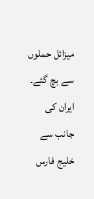میزائل حملوں سے بچ گئے۔
ایران کی جانب سے خلیج فارس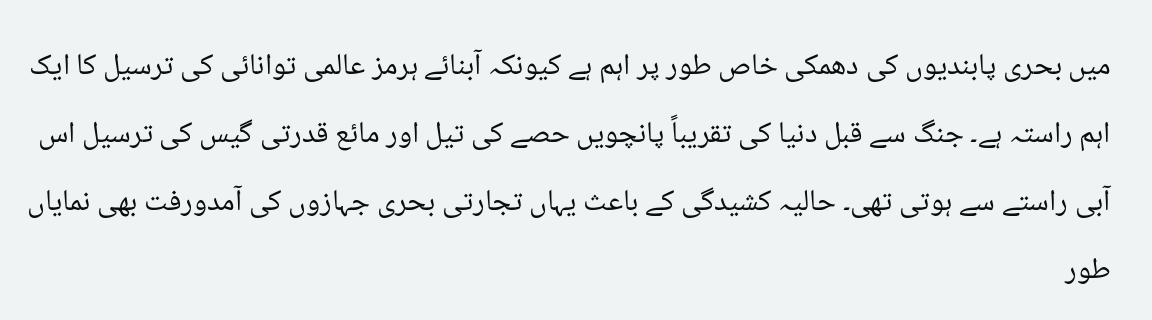میں بحری پابندیوں کی دھمکی خاص طور پر اہم ہے کیونکہ آبنائے ہرمز عالمی توانائی کی ترسیل کا ایک اہم راستہ ہے۔ جنگ سے قبل دنیا کی تقریباً پانچویں حصے کی تیل اور مائع قدرتی گیس کی ترسیل اس آبی راستے سے ہوتی تھی۔ حالیہ کشیدگی کے باعث یہاں تجارتی بحری جہازوں کی آمدورفت بھی نمایاں طور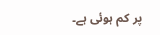پر کم ہوئی ہے۔